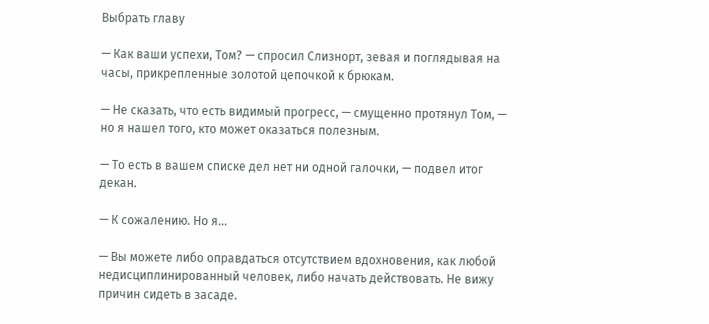Выбрать главу

— Как ваши успехи, Том? — спросил Слизнорт, зевая и поглядывая на часы, прикрепленные золотой цепочкой к брюкам.

— Не сказать, что есть видимый прогресс, — смущенно протянул Том, — но я нашел того, кто может оказаться полезным.

— То есть в вашем списке дел нет ни одной галочки, — подвел итог декан.

— К сожалению. Но я…

— Вы можете либо оправдаться отсутствием вдохновения, как любой недисциплинированный человек, либо начать действовать. Не вижу причин сидеть в засаде.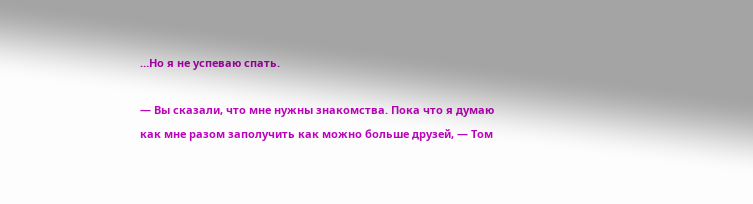…Но я не успеваю спать.

— Вы сказали, что мне нужны знакомства. Пока что я думаю как мне разом заполучить как можно больше друзей, — Том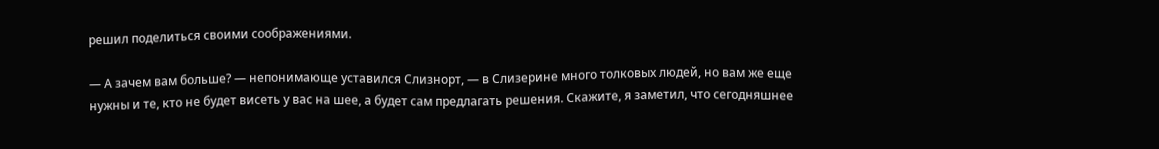решил поделиться своими соображениями.

— А зачем вам больше? — непонимающе уставился Слизнорт, — в Слизерине много толковых людей, но вам же еще нужны и те, кто не будет висеть у вас на шее, а будет сам предлагать решения. Скажите, я заметил, что сегодняшнее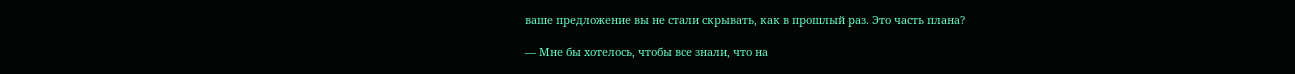ваше предложение вы не стали скрывать, как в прошлый раз. Это часть плана?

— Мне бы хотелось, чтобы все знали, что на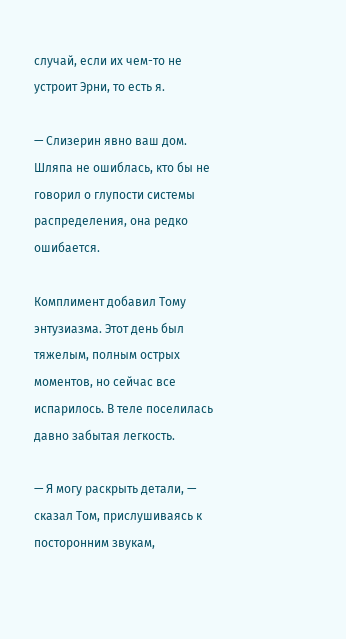случай, если их чем-то не устроит Эрни, то есть я.

— Слизерин явно ваш дом. Шляпа не ошиблась, кто бы не говорил о глупости системы распределения, она редко ошибается.

Комплимент добавил Тому энтузиазма. Этот день был тяжелым, полным острых моментов, но сейчас все испарилось. В теле поселилась давно забытая легкость.

— Я могу раскрыть детали, — сказал Том, прислушиваясь к посторонним звукам,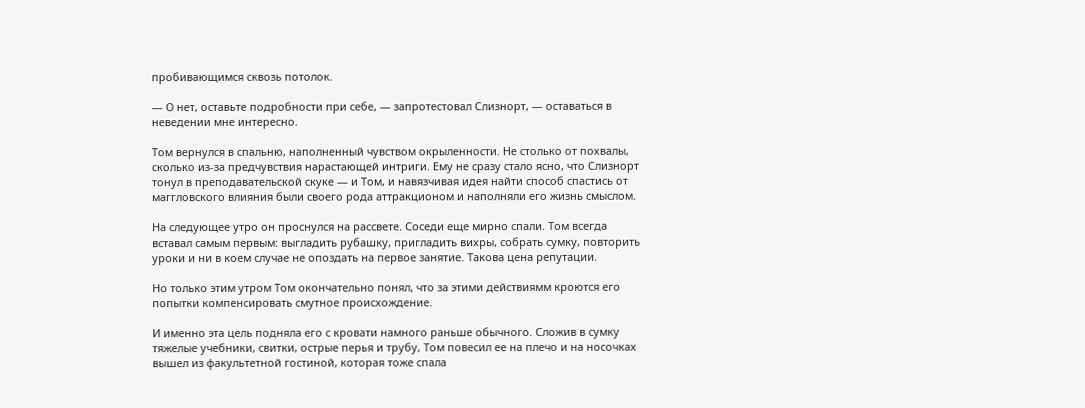пробивающимся сквозь потолок.

— О нет, оставьте подробности при себе, — запротестовал Слизнорт, — оставаться в неведении мне интересно.

Том вернулся в спальню, наполненный чувством окрыленности. Не столько от похвалы, сколько из-за предчувствия нарастающей интриги. Ему не сразу стало ясно, что Слизнорт тонул в преподавательской скуке — и Том, и навязчивая идея найти способ спастись от маггловского влияния были своего рода аттракционом и наполняли его жизнь смыслом.

На следующее утро он проснулся на рассвете. Соседи еще мирно спали. Том всегда вставал самым первым: выгладить рубашку, пригладить вихры, собрать сумку, повторить уроки и ни в коем случае не опоздать на первое занятие. Такова цена репутации.

Но только этим утром Том окончательно понял, что за этими действиямм кроются его попытки компенсировать смутное происхождение.

И именно эта цель подняла его с кровати намного раньше обычного. Сложив в сумку тяжелые учебники, свитки, острые перья и трубу, Том повесил ее на плечо и на носочках вышел из факультетной гостиной, которая тоже спала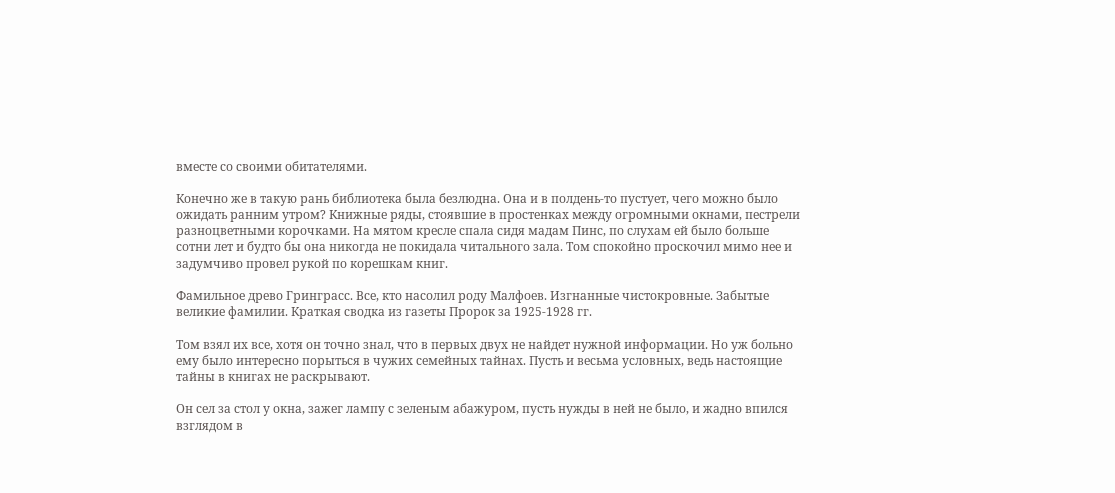вместе со своими обитателями.

Конечно же в такую рань библиотека была безлюдна. Она и в полдень-то пустует, чего можно было ожидать ранним утром? Книжные ряды, стоявшие в простенках между огромными окнами, пестрели разноцветными корочками. На мятом кресле спала сидя мадам Пинс, по слухам ей было больше сотни лет и будто бы она никогда не покидала читального зала. Том спокойно проскочил мимо нее и задумчиво провел рукой по корешкам книг.

Фамильное древо Гринграсс. Все, кто насолил роду Малфоев. Изгнанные чистокровные. Забытые великие фамилии. Краткая сводка из газеты Пророк за 1925-1928 гг.

Том взял их все, хотя он точно знал, что в первых двух не найдет нужной информации. Но уж больно ему было интересно порыться в чужих семейных тайнах. Пусть и весьма условных, ведь настоящие тайны в книгах не раскрывают.

Он сел за стол у окна, зажег лампу с зеленым абажуром, пусть нужды в ней не было, и жадно впился взглядом в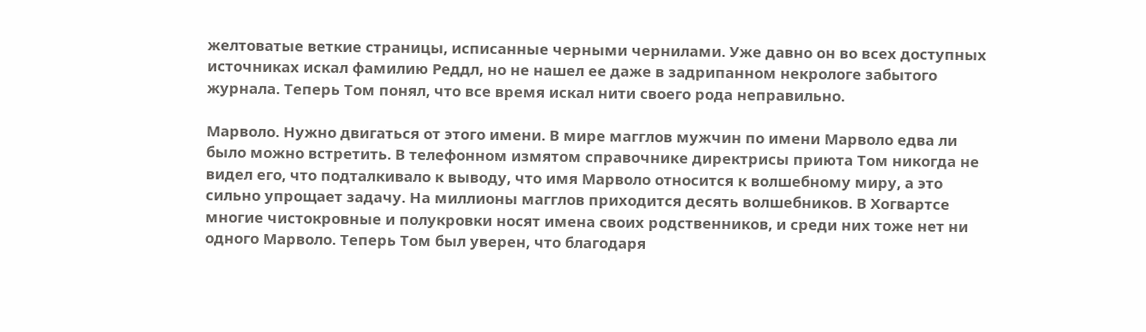желтоватые веткие страницы, исписанные черными чернилами. Уже давно он во всех доступных источниках искал фамилию Реддл, но не нашел ее даже в задрипанном некрологе забытого журнала. Теперь Том понял, что все время искал нити своего рода неправильно.

Марволо. Нужно двигаться от этого имени. В мире магглов мужчин по имени Марволо едва ли было можно встретить. В телефонном измятом справочнике директрисы приюта Том никогда не видел его, что подталкивало к выводу, что имя Марволо относится к волшебному миру, а это сильно упрощает задачу. На миллионы магглов приходится десять волшебников. В Хогвартсе многие чистокровные и полукровки носят имена своих родственников, и среди них тоже нет ни одного Марволо. Теперь Том был уверен, что благодаря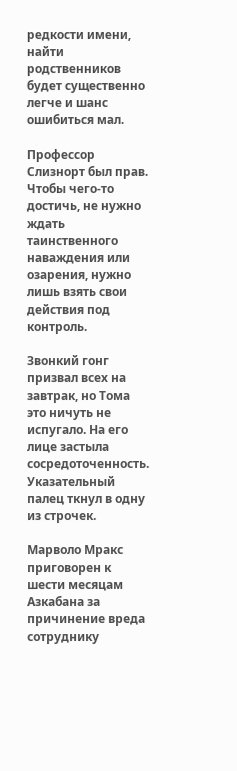редкости имени, найти родственников будет существенно легче и шанс ошибиться мал.

Профессор Слизнорт был прав. Чтобы чего-то достичь, не нужно ждать таинственного наваждения или озарения, нужно лишь взять свои действия под контроль.

Звонкий гонг призвал всех на завтрак, но Тома это ничуть не испугало. На его лице застыла сосредоточенность. Указательный палец ткнул в одну из строчек.

Марволо Мракс приговорен к шести месяцам Азкабана за причинение вреда сотруднику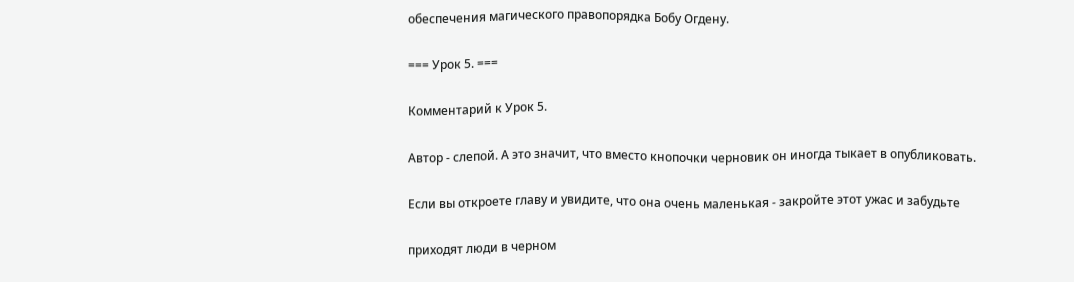обеспечения магического правопорядка Бобу Огдену.

=== Урок 5. ===

Комментарий к Урок 5.

Автор - слепой. А это значит, что вместо кнопочки черновик он иногда тыкает в опубликовать.

Если вы откроете главу и увидите, что она очень маленькая - закройте этот ужас и забудьте

приходят люди в черном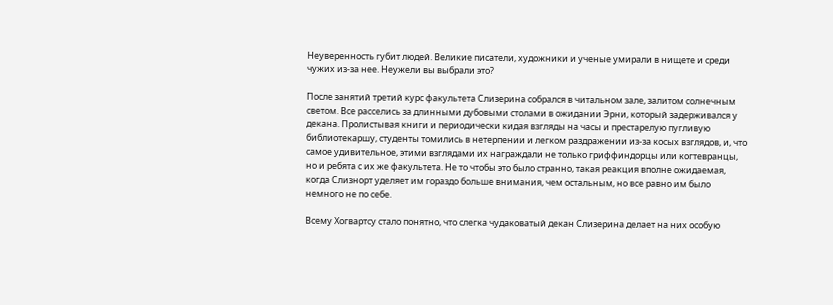Неуверенность губит людей. Великие писатели, художники и ученые умирали в нищете и среди чужих из-за нее. Неужели вы выбрали это?

После занятий третий курс факультета Слизерина собрался в читальном зале, залитом солнечным светом. Все расселись за длинными дубовыми столами в ожидании Эрни, который задерживался у декана. Пролистывая книги и периодически кидая взгляды на часы и престарелую пугливую библиотекаршу, студенты томились в нетерпении и легком раздражении из-за косых взглядов, и, что самое удивительное, этими взглядами их награждали не только гриффиндорцы или когтевранцы, но и ребята с их же факультета. Не то чтобы это было странно, такая реакция вполне ожидаемая, когда Слизнорт уделяет им гораздо больше внимания, чем остальным, но все равно им было немного не по себе.

Всему Хогвартсу стало понятно, что слегка чудаковатый декан Слизерина делает на них особую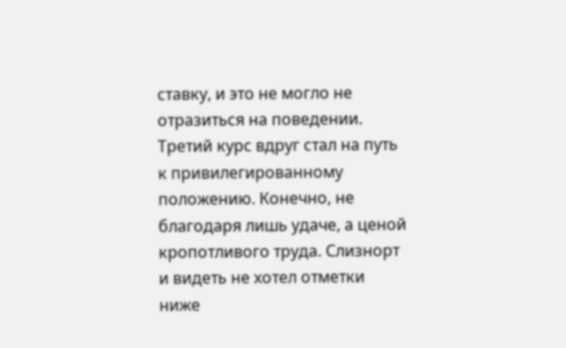ставку, и это не могло не отразиться на поведении. Третий курс вдруг стал на путь к привилегированному положению. Конечно, не благодаря лишь удаче, а ценой кропотливого труда. Слизнорт и видеть не хотел отметки ниже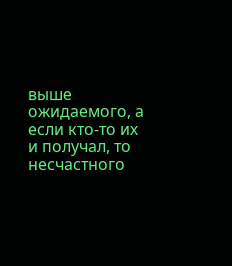выше ожидаемого, а если кто-то их и получал, то несчастного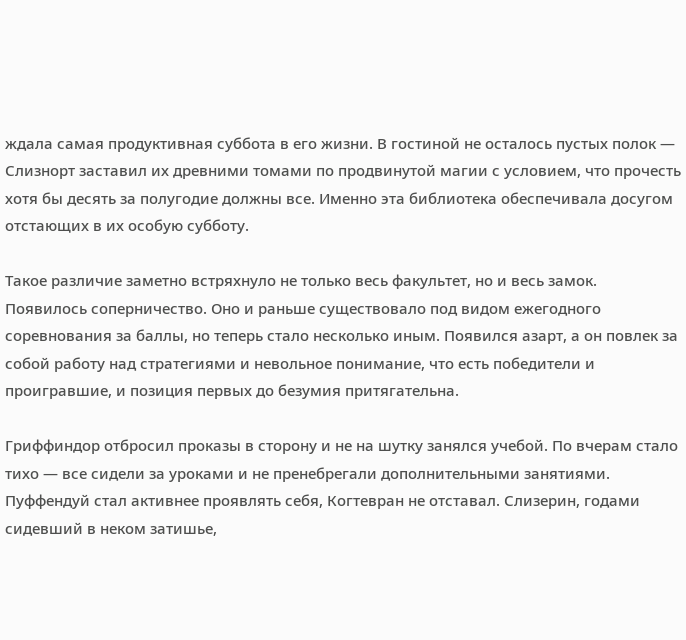ждала самая продуктивная суббота в его жизни. В гостиной не осталось пустых полок — Слизнорт заставил их древними томами по продвинутой магии с условием, что прочесть хотя бы десять за полугодие должны все. Именно эта библиотека обеспечивала досугом отстающих в их особую субботу.

Такое различие заметно встряхнуло не только весь факультет, но и весь замок. Появилось соперничество. Оно и раньше существовало под видом ежегодного соревнования за баллы, но теперь стало несколько иным. Появился азарт, а он повлек за собой работу над стратегиями и невольное понимание, что есть победители и проигравшие, и позиция первых до безумия притягательна.

Гриффиндор отбросил проказы в сторону и не на шутку занялся учебой. По вчерам стало тихо — все сидели за уроками и не пренебрегали дополнительными занятиями. Пуффендуй стал активнее проявлять себя, Когтевран не отставал. Слизерин, годами сидевший в неком затишье,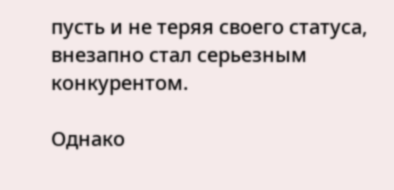пусть и не теряя своего статуса, внезапно стал серьезным конкурентом.

Однако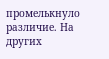промелькнуло различие. На других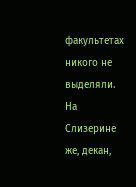факультетах никого не выделяли. На Слизерине же, декан,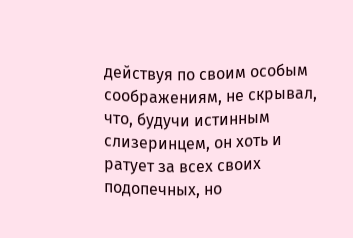действуя по своим особым соображениям, не скрывал, что, будучи истинным слизеринцем, он хоть и ратует за всех своих подопечных, но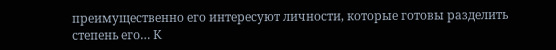преимущественно его интересуют личности, которые готовы разделить степень его… К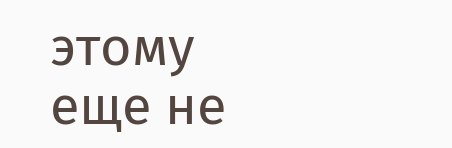этому еще не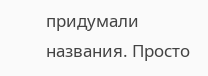придумали названия. Просто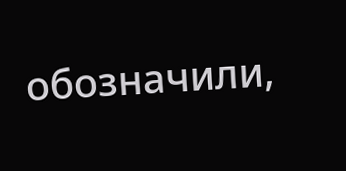обозначили,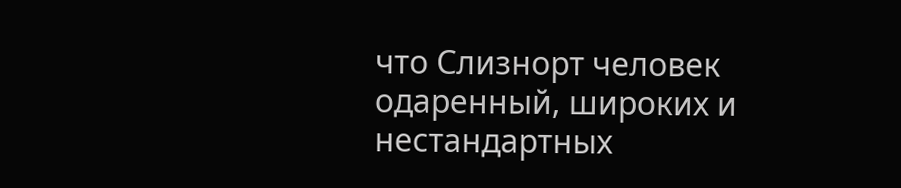что Слизнорт человек одаренный, широких и нестандартных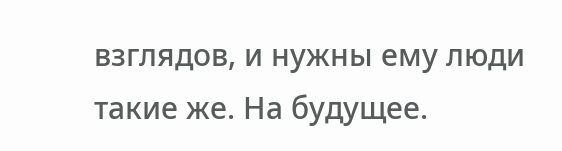взглядов, и нужны ему люди такие же. На будущее.